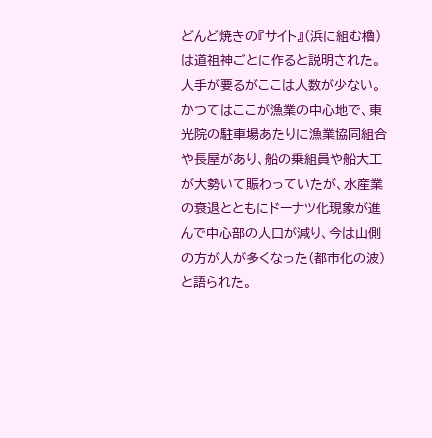どんど焼きの『サイト』(浜に組む櫓)は道祖神ごとに作ると説明された。人手が要るがここは人数が少ない。かつてはここが漁業の中心地で、東光院の駐車場あたりに漁業協同組合や長屋があり、船の乗組員や船大工が大勢いて賑わっていたが、水産業の衰退とともにドーナツ化現象が進んで中心部の人口が減り、今は山側の方が人が多くなった(都市化の波)と語られた。